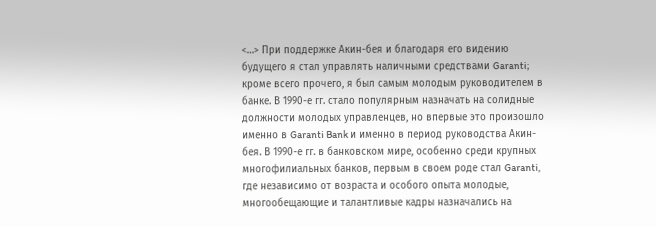<…> При поддержке Акин-бея и благодаря его видению будущего я стал управлять наличными средствами Garanti; кроме всего прочего, я был самым молодым руководителем в банке. В 1990-е гг. стало популярным назначать на солидные должности молодых управленцев, но впервые это произошло именно в Garanti Bank и именно в период руководства Акин-бея. В 1990-е гг. в банковском мире, особенно среди крупных многофилиальных банков, первым в своем роде стал Garanti, где независимо от возраста и особого опыта молодые, многообещающие и талантливые кадры назначались на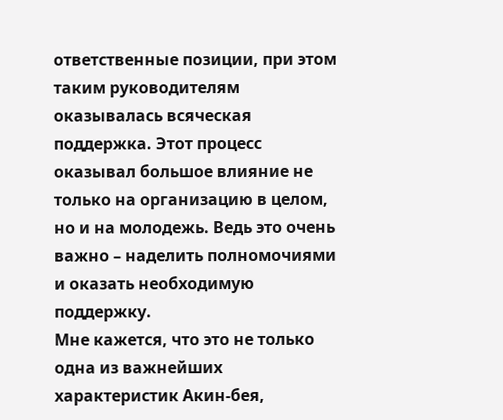ответственные позиции, при этом таким руководителям оказывалась всяческая поддержка. Этот процесс оказывал большое влияние не только на организацию в целом, но и на молодежь. Ведь это очень важно – наделить полномочиями и оказать необходимую поддержку.
Мне кажется, что это не только одна из важнейших характеристик Акин-бея,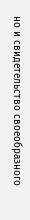но и свидетельство своеобразного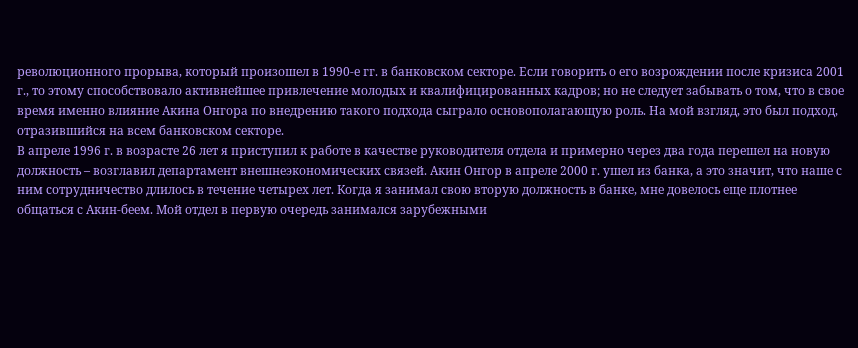революционного прорыва, который произошел в 1990-е гг. в банковском секторе. Если говорить о его возрождении после кризиса 2001 г., то этому способствовало активнейшее привлечение молодых и квалифицированных кадров; но не следует забывать о том, что в свое время именно влияние Акина Онгора по внедрению такого подхода сыграло основополагающую роль. На мой взгляд, это был подход, отразившийся на всем банковском секторе.
В апреле 1996 г. в возрасте 26 лет я приступил к работе в качестве руководителя отдела и примерно через два года перешел на новую должность – возглавил департамент внешнеэкономических связей. Акин Онгор в апреле 2000 г. ушел из банка, а это значит, что наше с ним сотрудничество длилось в течение четырех лет. Когда я занимал свою вторую должность в банке, мне довелось еще плотнее общаться с Акин-беем. Мой отдел в первую очередь занимался зарубежными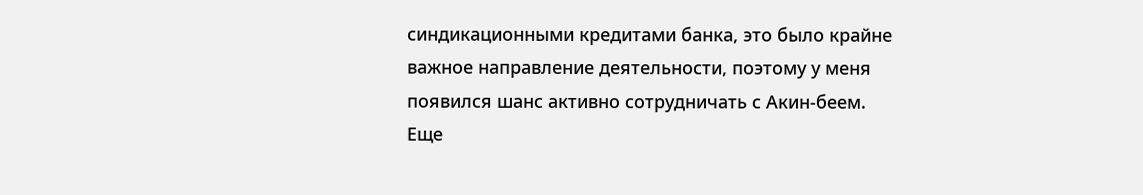синдикационными кредитами банка, это было крайне важное направление деятельности, поэтому у меня появился шанс активно сотрудничать с Акин-беем.
Еще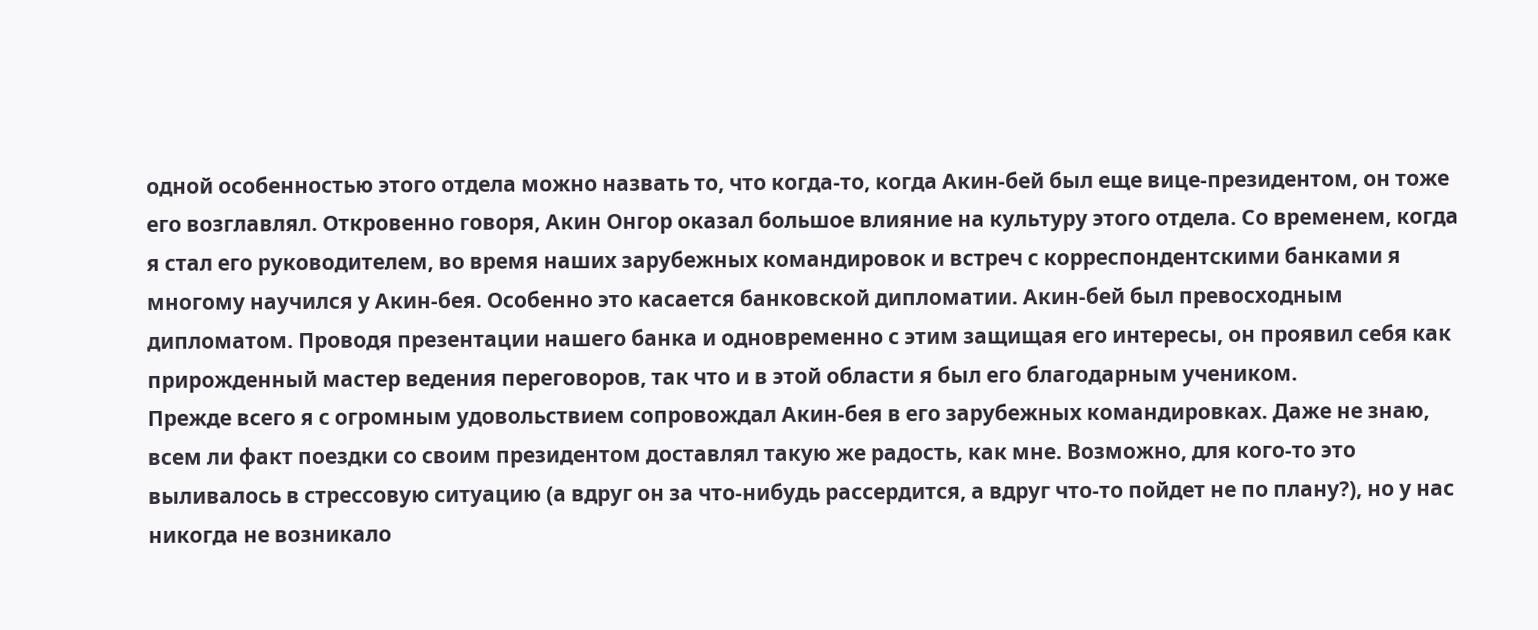одной особенностью этого отдела можно назвать то, что когда-то, когда Акин-бей был еще вице-президентом, он тоже его возглавлял. Откровенно говоря, Акин Онгор оказал большое влияние на культуру этого отдела. Со временем, когда я стал его руководителем, во время наших зарубежных командировок и встреч с корреспондентскими банками я многому научился у Акин-бея. Особенно это касается банковской дипломатии. Акин-бей был превосходным дипломатом. Проводя презентации нашего банка и одновременно с этим защищая его интересы, он проявил себя как прирожденный мастер ведения переговоров, так что и в этой области я был его благодарным учеником.
Прежде всего я с огромным удовольствием сопровождал Акин-бея в его зарубежных командировках. Даже не знаю, всем ли факт поездки со своим президентом доставлял такую же радость, как мне. Возможно, для кого-то это выливалось в стрессовую ситуацию (а вдруг он за что-нибудь рассердится, а вдруг что-то пойдет не по плану?), но у нас никогда не возникало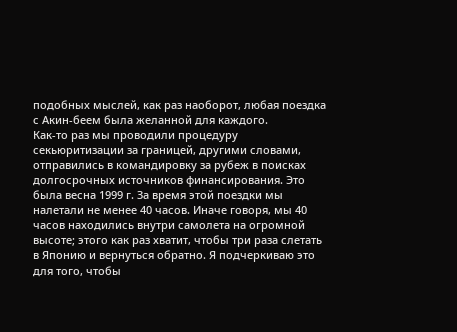подобных мыслей, как раз наоборот, любая поездка с Акин-беем была желанной для каждого.
Как-то раз мы проводили процедуру секьюритизации за границей, другими словами, отправились в командировку за рубеж в поисках долгосрочных источников финансирования. Это была весна 1999 г. За время этой поездки мы налетали не менее 40 часов. Иначе говоря, мы 40 часов находились внутри самолета на огромной высоте; этого как раз хватит, чтобы три раза слетать в Японию и вернуться обратно. Я подчеркиваю это для того, чтобы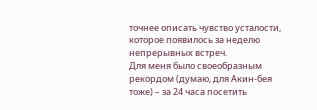точнее описать чувство усталости, которое появилось за неделю непрерывных встреч.
Для меня было своеобразным рекордом (думаю, для Акин-бея тоже) – за 24 часа посетить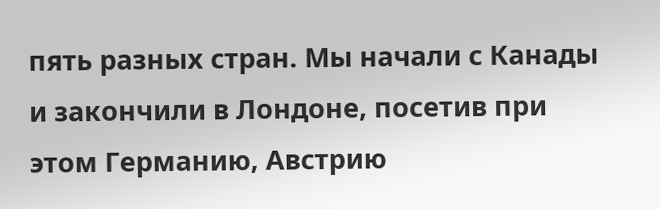пять разных стран. Мы начали с Канады и закончили в Лондоне, посетив при этом Германию, Австрию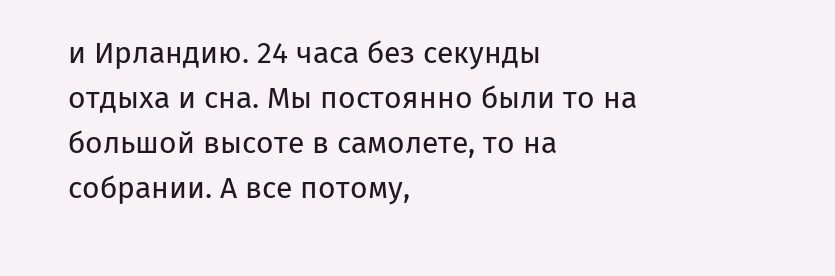и Ирландию. 24 часа без секунды отдыха и сна. Мы постоянно были то на большой высоте в самолете, то на собрании. А все потому,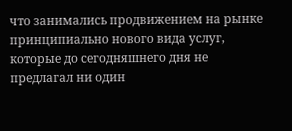что занимались продвижением на рынке принципиально нового вида услуг, которые до сегодняшнего дня не предлагал ни один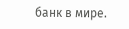банк в мире.